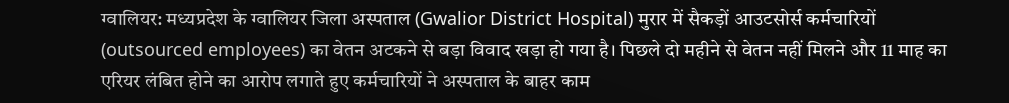ग्वालियर: मध्यप्रदेश के ग्वालियर जिला अस्पताल (Gwalior District Hospital) मुरार में सैकड़ों आउटसोर्स कर्मचारियों (outsourced employees) का वेतन अटकने से बड़ा विवाद खड़ा हो गया है। पिछले दो महीने से वेतन नहीं मिलने और 11 माह का एरियर लंबित होने का आरोप लगाते हुए कर्मचारियों ने अस्पताल के बाहर काम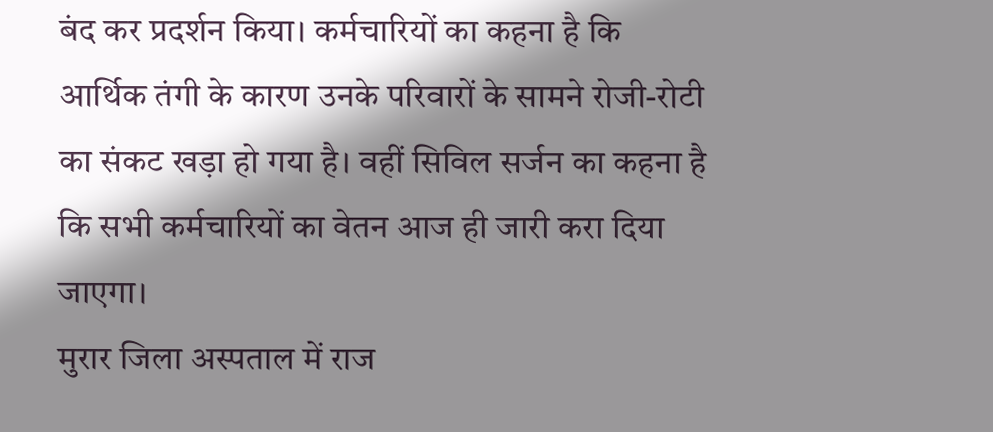बंद कर प्रदर्शन किया। कर्मचारियों का कहना है कि आर्थिक तंगी के कारण उनके परिवारों के सामने रोजी-रोटी का संकट खड़ा हो गया है। वहीं सिविल सर्जन का कहना है कि सभी कर्मचारियों का वेतन आज ही जारी करा दिया जाएगा।
मुरार जिला अस्पताल में राज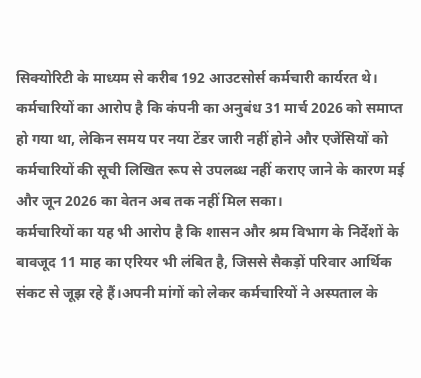सिक्योरिटी के माध्यम से करीब 192 आउटसोर्स कर्मचारी कार्यरत थे। कर्मचारियों का आरोप है कि कंपनी का अनुबंध 31 मार्च 2026 को समाप्त हो गया था, लेकिन समय पर नया टेंडर जारी नहीं होने और एजेंसियों को कर्मचारियों की सूची लिखित रूप से उपलब्ध नहीं कराए जाने के कारण मई और जून 2026 का वेतन अब तक नहीं मिल सका।
कर्मचारियों का यह भी आरोप है कि शासन और श्रम विभाग के निर्देशों के बावजूद 11 माह का एरियर भी लंबित है, जिससे सैकड़ों परिवार आर्थिक संकट से जूझ रहे हैं।अपनी मांगों को लेकर कर्मचारियों ने अस्पताल के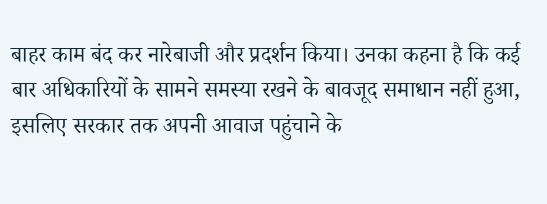बाहर काम बंद कर नारेबाजी और प्रदर्शन किया। उनका कहना है कि कई बार अधिकारियों के सामने समस्या रखने के बावजूद समाधान नहीं हुआ, इसलिए सरकार तक अपनी आवाज पहुंचाने के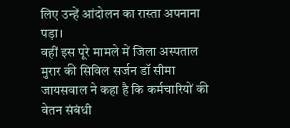लिए उन्हें आंदोलन का रास्ता अपनाना पड़ा।
वहीं इस पूरे मामले में जिला अस्पताल मुरार की सिविल सर्जन डॉ सीमा जायसवाल ने कहा है कि कर्मचारियों की वेतन संबंधी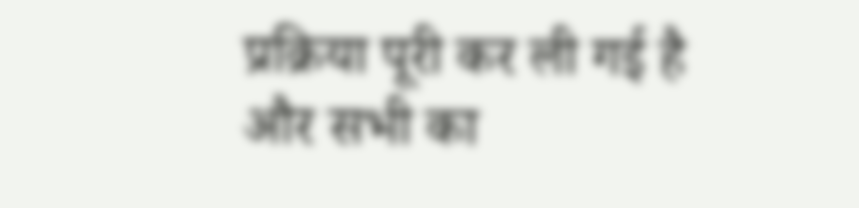प्रक्रिया पूरी कर ली गई है और सभी का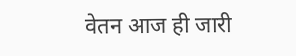वेतन आज ही जारी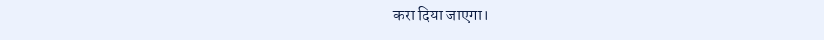करा दिया जाएगा।